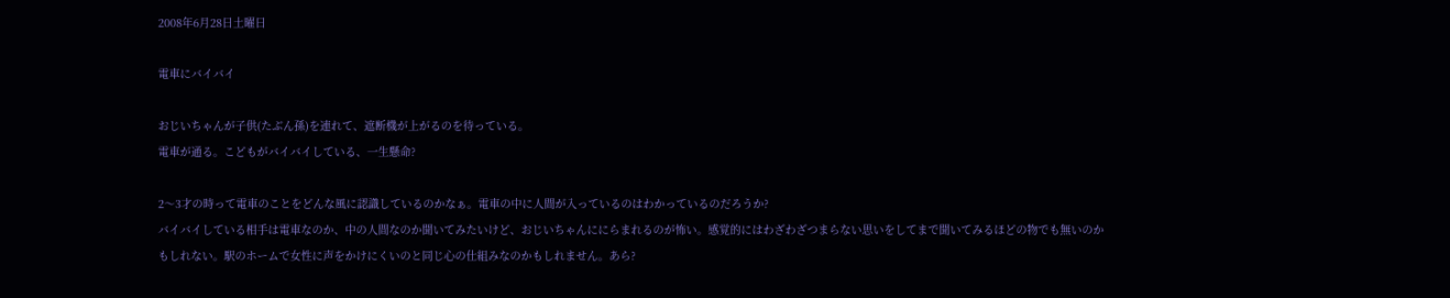2008年6月28日土曜日

電車にバイバイ

おじいちゃんが子供(たぶん孫)を連れて、遮断機が上がるのを待っている。
電車が通る。こどもがバイバイしている、一生懸命?

2〜3才の時って電車のことをどんな風に認識しているのかなぁ。電車の中に人間が入っているのはわかっているのだろうか?
バイバイしている相手は電車なのか、中の人間なのか聞いてみたいけど、おじいちゃんににらまれるのが怖い。感覚的にはわざわざつまらない思いをしてまで聞いてみるほどの物でも無いのかもしれない。駅のホームで女性に声をかけにくいのと同じ心の仕組みなのかもしれません。あら?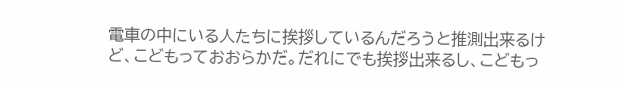電車の中にいる人たちに挨拶しているんだろうと推測出来るけど、こどもっておおらかだ。だれにでも挨拶出来るし、こどもっ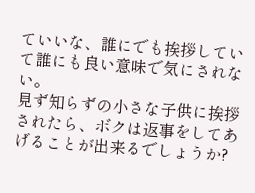ていいな、誰にでも挨拶していて誰にも良い意味で気にされない。
見ず知らずの小さな子供に挨拶されたら、ボクは返事をしてあげることが出来るでしょうか?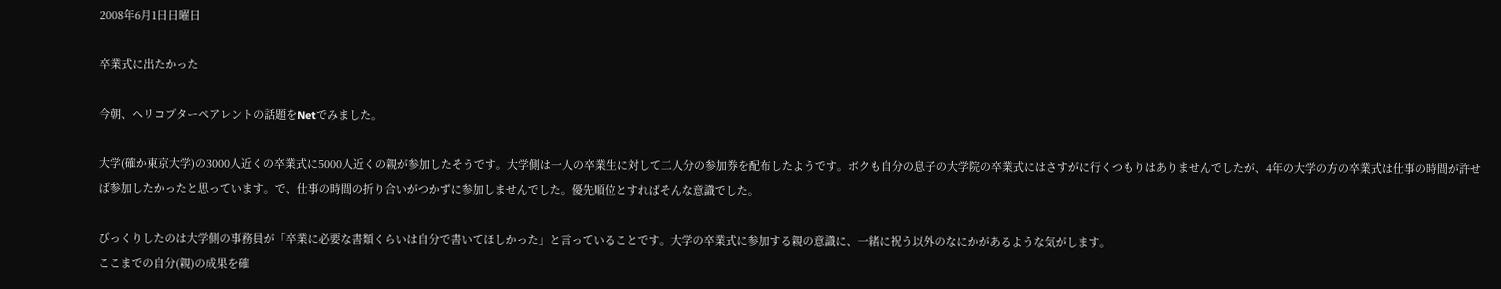2008年6月1日日曜日

卒業式に出たかった

今朝、ヘリコプターペアレントの話題をNetでみました。

大学(確か東京大学)の3000人近くの卒業式に5000人近くの親が参加したそうです。大学側は一人の卒業生に対して二人分の参加券を配布したようです。ボクも自分の息子の大学院の卒業式にはさすがに行くつもりはありませんでしたが、4年の大学の方の卒業式は仕事の時間が許せば参加したかったと思っています。で、仕事の時間の折り合いがつかずに参加しませんでした。優先順位とすればそんな意識でした。

びっくりしたのは大学側の事務員が「卒業に必要な書類くらいは自分で書いてほしかった」と言っていることです。大学の卒業式に参加する親の意識に、一緒に祝う以外のなにかがあるような気がします。
ここまでの自分(親)の成果を確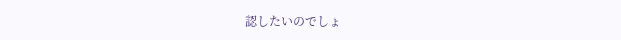認したいのでしょ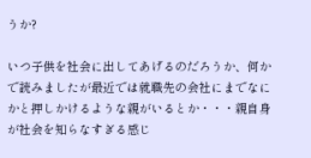うか?

いつ子供を社会に出してあげるのだろうか、何かで読みましたが最近では就職先の会社にまでなにかと押しかけるような親がいるとか・・・親自身が社会を知らなすぎる感じ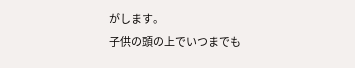がします。
子供の頭の上でいつまでも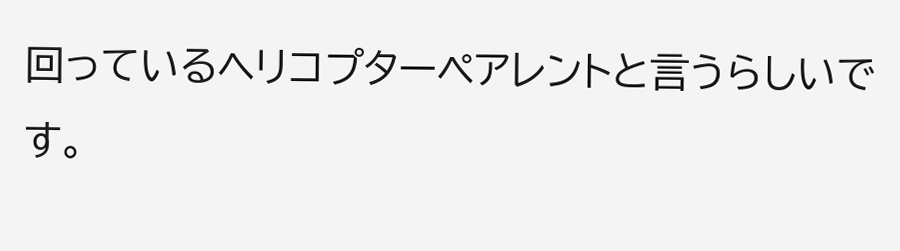回っているヘリコプターペアレントと言うらしいです。